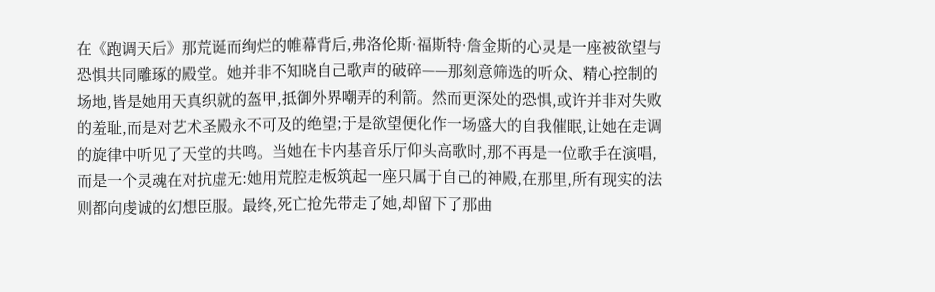在《跑调天后》那荒诞而绚烂的帷幕背后,弗洛伦斯·福斯特·詹金斯的心灵是一座被欲望与恐惧共同雕琢的殿堂。她并非不知晓自己歌声的破碎——那刻意筛选的听众、精心控制的场地,皆是她用天真织就的盔甲,抵御外界嘲弄的利箭。然而更深处的恐惧,或许并非对失败的羞耻,而是对艺术圣殿永不可及的绝望;于是欲望便化作一场盛大的自我催眠,让她在走调的旋律中听见了天堂的共鸣。当她在卡内基音乐厅仰头高歌时,那不再是一位歌手在演唱,而是一个灵魂在对抗虚无:她用荒腔走板筑起一座只属于自己的神殿,在那里,所有现实的法则都向虔诚的幻想臣服。最终,死亡抢先带走了她,却留下了那曲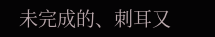未完成的、刺耳又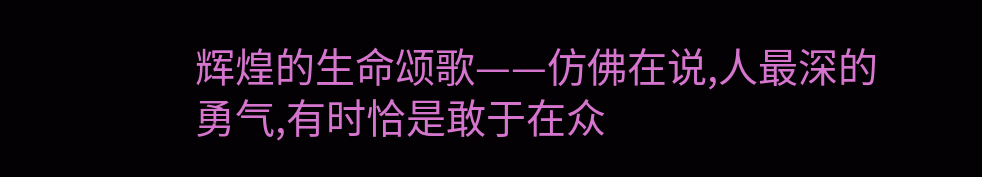辉煌的生命颂歌——仿佛在说,人最深的勇气,有时恰是敢于在众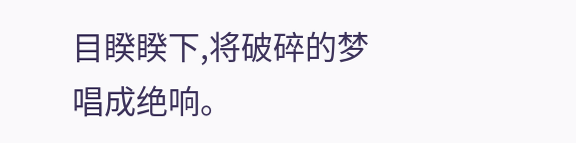目睽睽下,将破碎的梦唱成绝响。